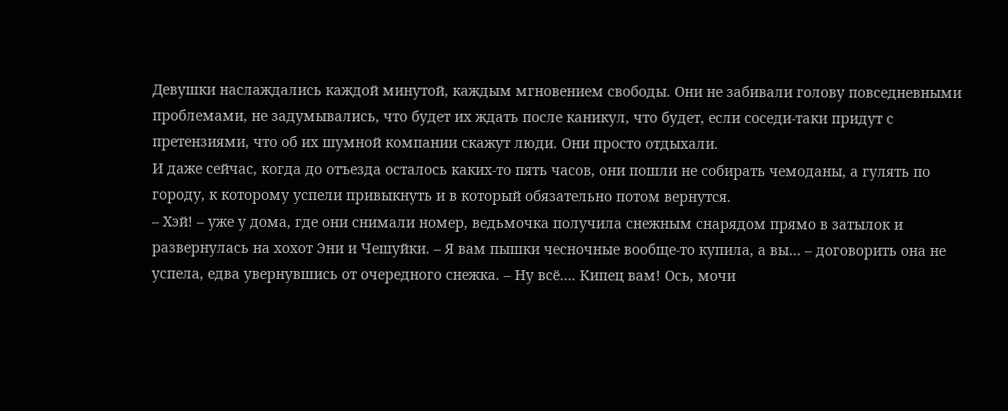Девушки наслаждались каждой минутой, каждым мгновением свободы. Они не забивали голову повседневными проблемами, не задумывались, что будет их ждать после каникул, что будет, если соседи-таки придут с претензиями, что об их шумной компании скажут люди. Они просто отдыхали.
И даже сейчас, когда до отъезда осталось каких-то пять часов, они пошли не собирать чемоданы, а гулять по городу, к которому успели привыкнуть и в который обязательно потом вернутся.
– Хэй! – уже у дома, где они снимали номер, ведьмочка получила снежным снарядом прямо в затылок и развернулась на хохот Эни и Чешуйки. – Я вам пышки чесночные вообще-то купила, а вы… – договорить она не успела, едва увернувшись от очередного снежка. – Ну всё…. Кипец вам! Ось, мочи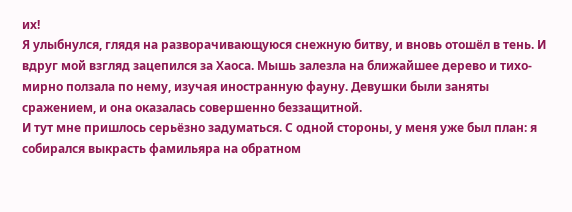их!
Я улыбнулся, глядя на разворачивающуюся снежную битву, и вновь отошёл в тень. И вдруг мой взгляд зацепился за Хаоса. Мышь залезла на ближайшее дерево и тихо-мирно ползала по нему, изучая иностранную фауну. Девушки были заняты сражением, и она оказалась совершенно беззащитной.
И тут мне пришлось серьёзно задуматься. С одной стороны, у меня уже был план: я собирался выкрасть фамильяра на обратном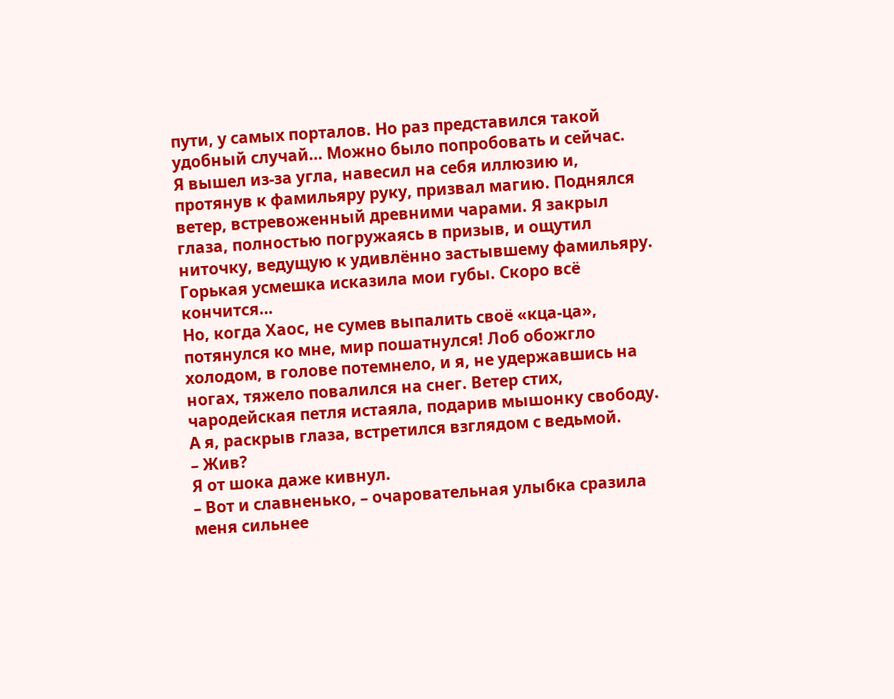пути, у самых порталов. Но раз представился такой удобный случай… Можно было попробовать и сейчас.
Я вышел из-за угла, навесил на себя иллюзию и, протянув к фамильяру руку, призвал магию. Поднялся ветер, встревоженный древними чарами. Я закрыл глаза, полностью погружаясь в призыв, и ощутил ниточку, ведущую к удивлённо застывшему фамильяру. Горькая усмешка исказила мои губы. Скоро всё кончится…
Но, когда Хаос, не сумев выпалить своё «кца-ца», потянулся ко мне, мир пошатнулся! Лоб обожгло холодом, в голове потемнело, и я, не удержавшись на ногах, тяжело повалился на снег. Ветер стих, чародейская петля истаяла, подарив мышонку свободу. А я, раскрыв глаза, встретился взглядом с ведьмой.
– Жив?
Я от шока даже кивнул.
– Вот и славненько, – очаровательная улыбка сразила меня сильнее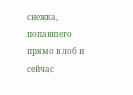снежка, попавшего прямо в лоб и сейчас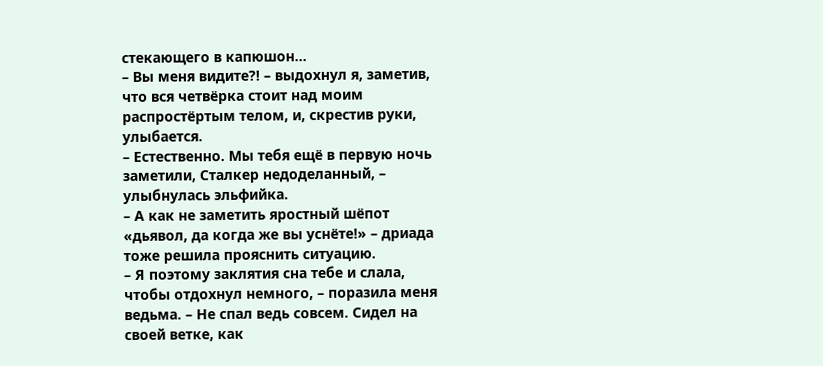стекающего в капюшон…
– Вы меня видите?! – выдохнул я, заметив, что вся четвёрка стоит над моим распростёртым телом, и, скрестив руки, улыбается.
– Естественно. Мы тебя ещё в первую ночь заметили, Сталкер недоделанный, – улыбнулась эльфийка.
– А как не заметить яростный шёпот «дьявол, да когда же вы уснёте!» – дриада тоже решила прояснить ситуацию.
– Я поэтому заклятия сна тебе и слала, чтобы отдохнул немного, – поразила меня ведьма. – Не спал ведь совсем. Сидел на своей ветке, как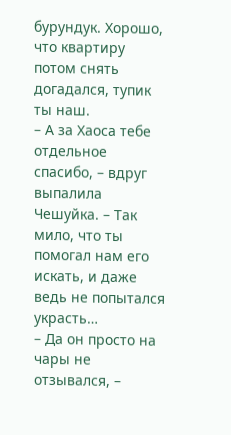бурундук. Хорошо, что квартиру потом снять догадался, тупик ты наш.
– А за Хаоса тебе отдельное спасибо, – вдруг выпалила Чешуйка. – Так мило, что ты помогал нам его искать, и даже ведь не попытался украсть…
– Да он просто на чары не отзывался, –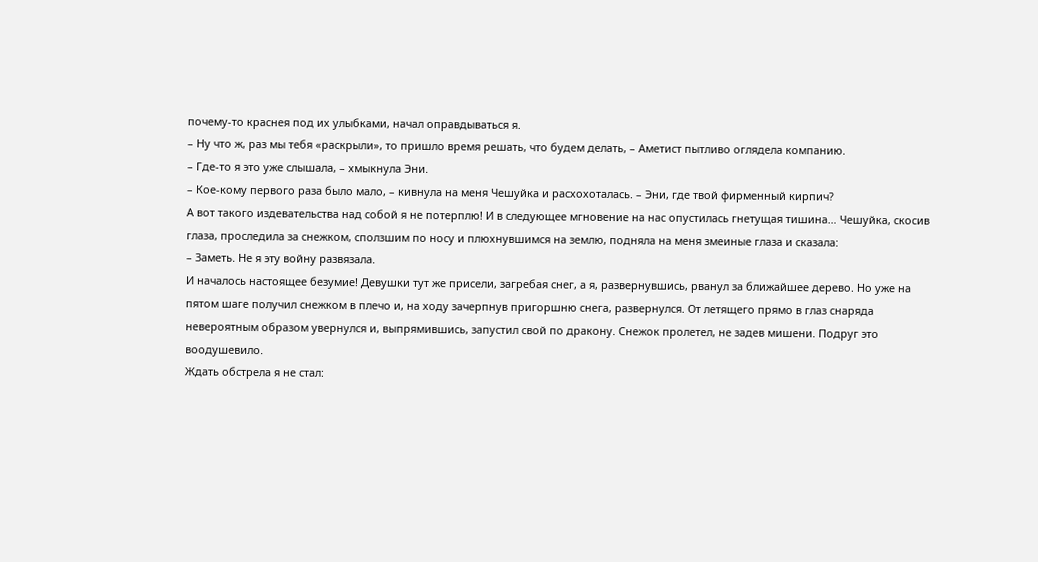почему-то краснея под их улыбками, начал оправдываться я.
– Ну что ж, раз мы тебя «раскрыли», то пришло время решать, что будем делать, – Аметист пытливо оглядела компанию.
– Где-то я это уже слышала, – хмыкнула Эни.
– Кое-кому первого раза было мало, – кивнула на меня Чешуйка и расхохоталась. – Эни, где твой фирменный кирпич?
А вот такого издевательства над собой я не потерплю! И в следующее мгновение на нас опустилась гнетущая тишина… Чешуйка, скосив глаза, проследила за снежком, сползшим по носу и плюхнувшимся на землю, подняла на меня змеиные глаза и сказала:
– Заметь. Не я эту войну развязала.
И началось настоящее безумие! Девушки тут же присели, загребая снег, а я, развернувшись, рванул за ближайшее дерево. Но уже на пятом шаге получил снежком в плечо и, на ходу зачерпнув пригоршню снега, развернулся. От летящего прямо в глаз снаряда невероятным образом увернулся и, выпрямившись, запустил свой по дракону. Снежок пролетел, не задев мишени. Подруг это воодушевило.
Ждать обстрела я не стал: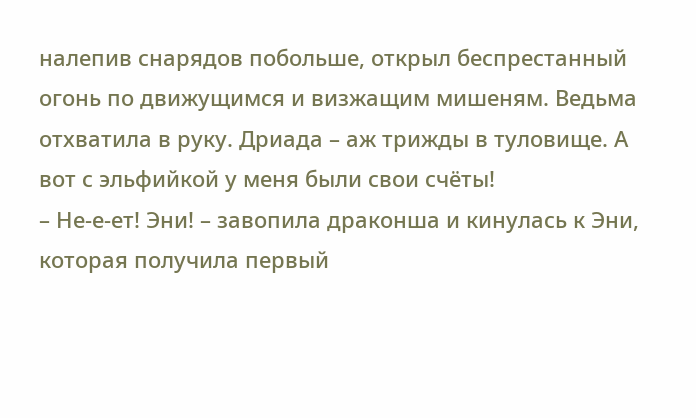налепив снарядов побольше, открыл беспрестанный огонь по движущимся и визжащим мишеням. Ведьма отхватила в руку. Дриада – аж трижды в туловище. А вот с эльфийкой у меня были свои счёты!
– Не-е-ет! Эни! – завопила драконша и кинулась к Эни, которая получила первый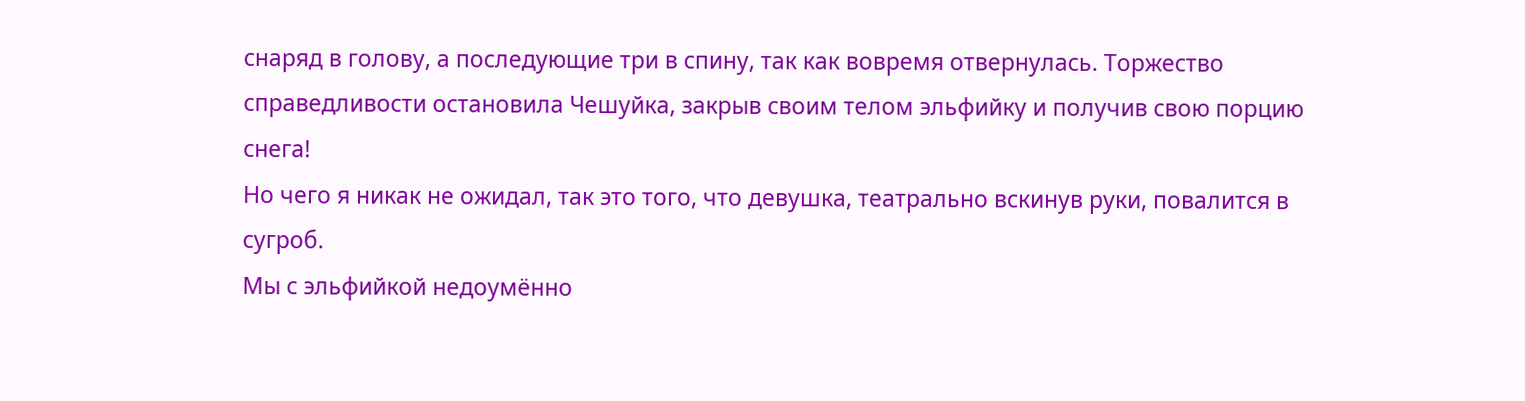снаряд в голову, а последующие три в спину, так как вовремя отвернулась. Торжество справедливости остановила Чешуйка, закрыв своим телом эльфийку и получив свою порцию снега!
Но чего я никак не ожидал, так это того, что девушка, театрально вскинув руки, повалится в сугроб.
Мы с эльфийкой недоумённо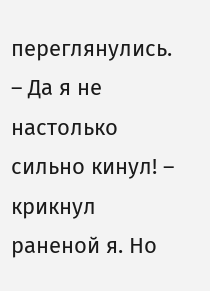переглянулись.
– Да я не настолько сильно кинул! – крикнул раненой я. Но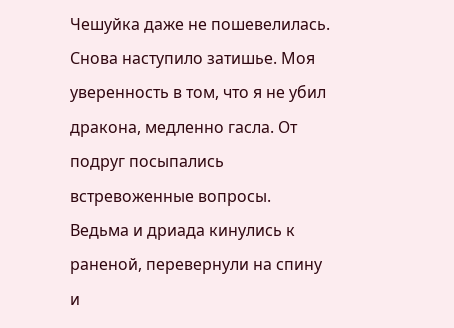Чешуйка даже не пошевелилась.
Снова наступило затишье. Моя уверенность в том, что я не убил дракона, медленно гасла. От подруг посыпались встревоженные вопросы. Ведьма и дриада кинулись к раненой, перевернули на спину и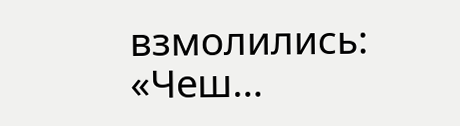взмолились: «Чеш…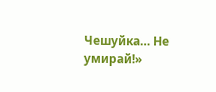Чешуйка… Не умирай!»